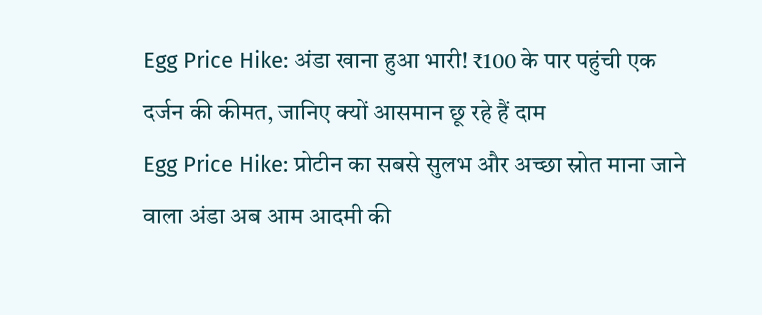Egg Price Hike: अंडा खाना हुआ भारी! ₹100 के पार पहुंची एक दर्जन की कीमत, जानिए क्यों आसमान छू रहे हैं दाम
Egg Price Hike: प्रोटीन का सबसे सुलभ और अच्छा स्रोत माना जाने वाला अंडा अब आम आदमी की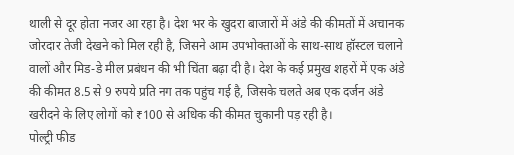थाली से दूर होता नजर आ रहा है। देश भर के खुदरा बाजारों में अंडे की कीमतों में अचानक जोरदार तेजी देखने को मिल रही है, जिसने आम उपभोक्ताओं के साथ-साथ हॉस्टल चलाने वालों और मिड-डे मील प्रबंधन की भी चिंता बढ़ा दी है। देश के कई प्रमुख शहरों में एक अंडे की कीमत 8.5 से 9 रुपये प्रति नग तक पहुंच गई है, जिसके चलते अब एक दर्जन अंडे खरीदने के लिए लोगों को ₹100 से अधिक की कीमत चुकानी पड़ रही है।
पोल्ट्री फीड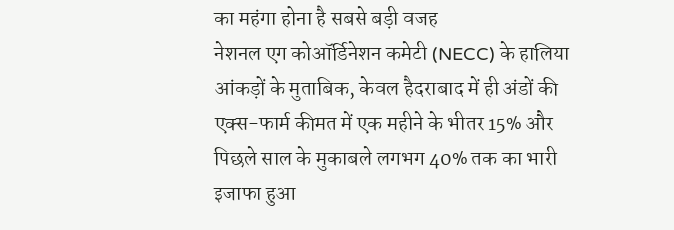का महंगा होना है सबसे बड़ी वजह
नेशनल एग कोऑर्डिनेशन कमेटी (NECC) के हालिया आंकड़ों के मुताबिक, केवल हैदराबाद में ही अंडों की एक्स-फार्म कीमत में एक महीने के भीतर 15% और पिछले साल के मुकाबले लगभग 40% तक का भारी इजाफा हुआ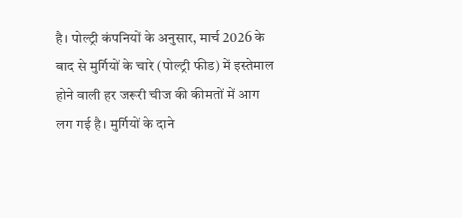है। पोल्ट्री कंपनियों के अनुसार, मार्च 2026 के बाद से मुर्गियों के चारे (पोल्ट्री फीड) में इस्तेमाल होने वाली हर जरूरी चीज की कीमतों में आग लग गई है। मुर्गियों के दाने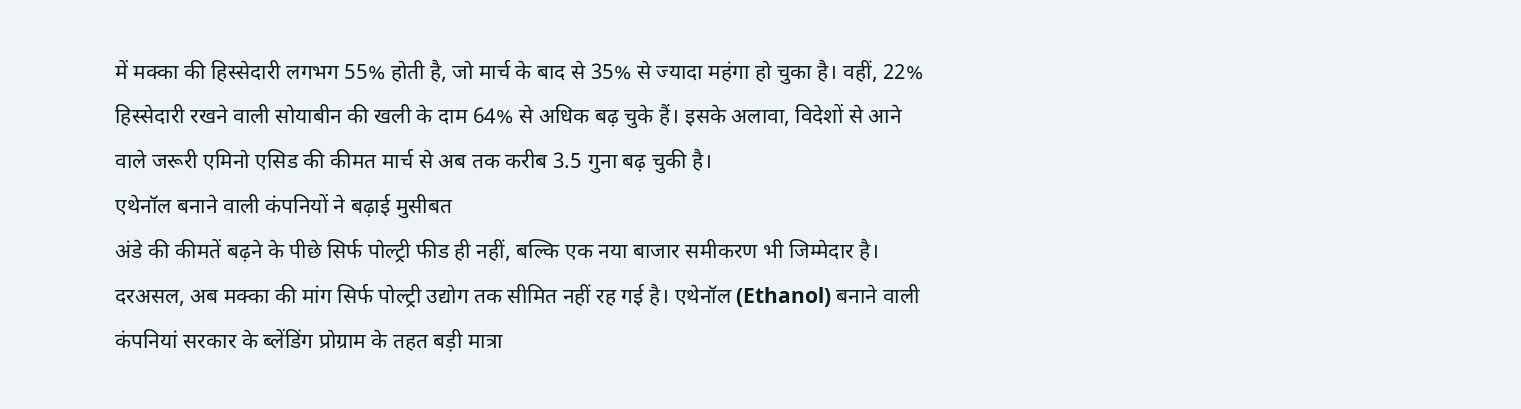में मक्का की हिस्सेदारी लगभग 55% होती है, जो मार्च के बाद से 35% से ज्यादा महंगा हो चुका है। वहीं, 22% हिस्सेदारी रखने वाली सोयाबीन की खली के दाम 64% से अधिक बढ़ चुके हैं। इसके अलावा, विदेशों से आने वाले जरूरी एमिनो एसिड की कीमत मार्च से अब तक करीब 3.5 गुना बढ़ चुकी है।
एथेनॉल बनाने वाली कंपनियों ने बढ़ाई मुसीबत
अंडे की कीमतें बढ़ने के पीछे सिर्फ पोल्ट्री फीड ही नहीं, बल्कि एक नया बाजार समीकरण भी जिम्मेदार है। दरअसल, अब मक्का की मांग सिर्फ पोल्ट्री उद्योग तक सीमित नहीं रह गई है। एथेनॉल (Ethanol) बनाने वाली कंपनियां सरकार के ब्लेंडिंग प्रोग्राम के तहत बड़ी मात्रा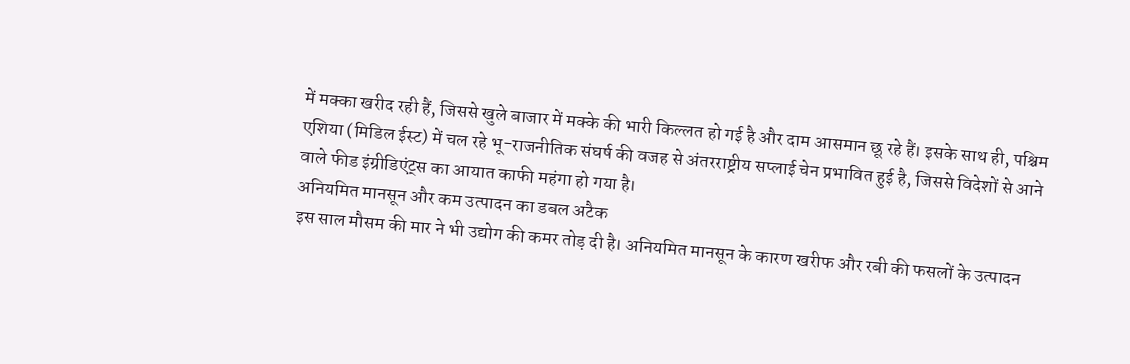में मक्का खरीद रही हैं, जिससे खुले बाजार में मक्के की भारी किल्लत हो गई है और दाम आसमान छू रहे हैं। इसके साथ ही, पश्चिम एशिया (मिडिल ईस्ट) में चल रहे भू-राजनीतिक संघर्ष की वजह से अंतरराष्ट्रीय सप्लाई चेन प्रभावित हुई है, जिससे विदेशों से आने वाले फीड इंग्रीडिएंट्स का आयात काफी महंगा हो गया है।
अनियमित मानसून और कम उत्पादन का डबल अटैक
इस साल मौसम की मार ने भी उद्योग की कमर तोड़ दी है। अनियमित मानसून के कारण खरीफ और रबी की फसलों के उत्पादन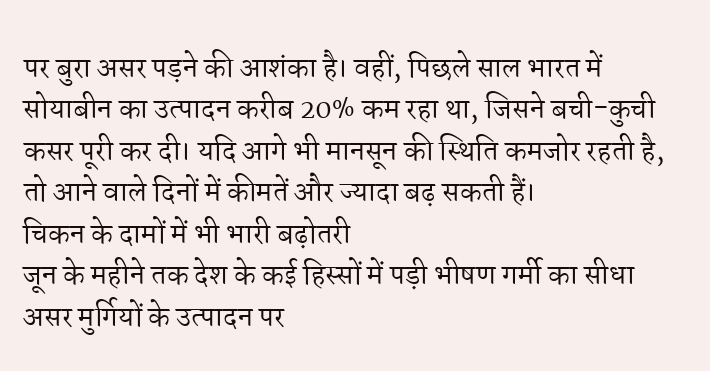पर बुरा असर पड़ने की आशंका है। वहीं, पिछले साल भारत में सोयाबीन का उत्पादन करीब 20% कम रहा था, जिसने बची-कुची कसर पूरी कर दी। यदि आगे भी मानसून की स्थिति कमजोर रहती है, तो आने वाले दिनों में कीमतें और ज्यादा बढ़ सकती हैं।
चिकन के दामों में भी भारी बढ़ोतरी
जून के महीने तक देश के कई हिस्सों में पड़ी भीषण गर्मी का सीधा असर मुर्गियों के उत्पादन पर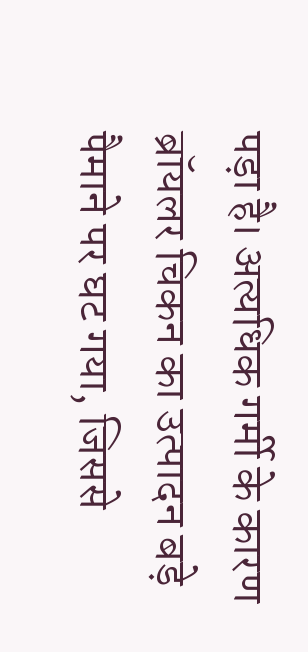पड़ा है। अत्यधिक गर्मी के कारण ब्रॉयलर चिकन का उत्पादन बड़े पैमाने पर घट गया, जिससे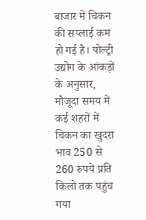बाजार में चिकन की सप्लाई कम हो गई है। पोल्ट्री उद्योग के आंकड़ों के अनुसार, मौजूदा समय में कई शहरों में चिकन का खुदरा भाव 250 से 260 रुपये प्रति किलो तक पहुंच गया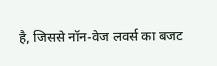है, जिससे नॉन-वेज लवर्स का बजट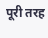पूरी तरह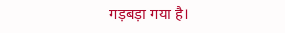गड़बड़ा गया है।